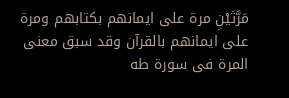مَرَّتَيْنِ مرة على ايمانهم بكتابهم ومرة على ايمانهم بالقرآن وقد سبق معنى المرة فى سورة طه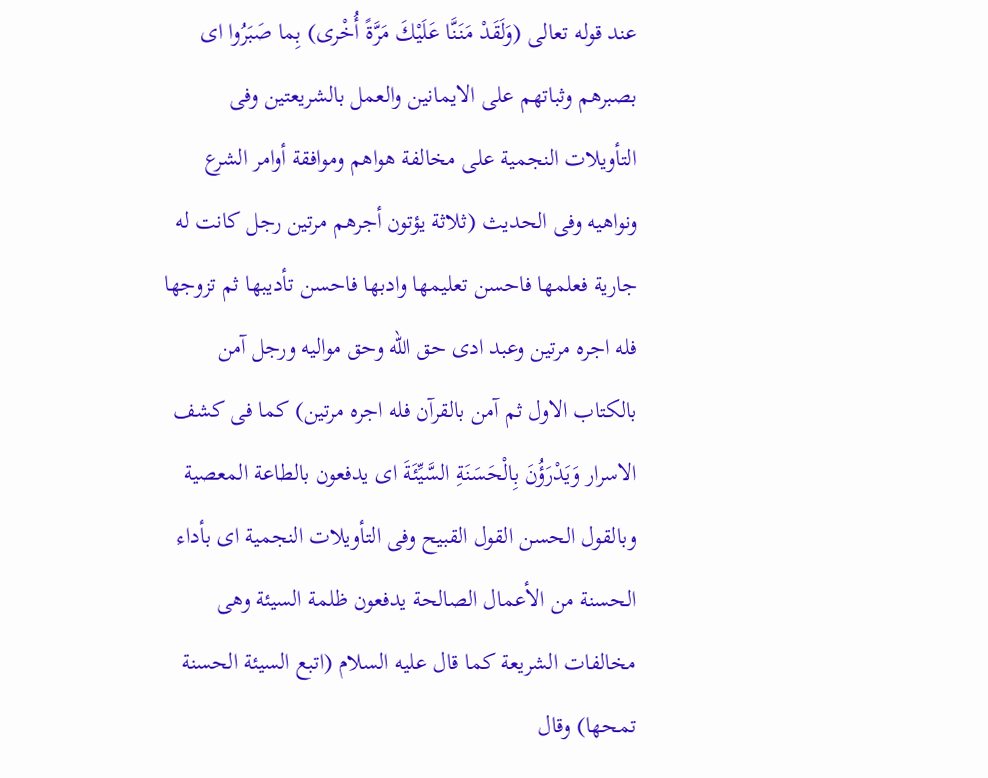عند قوله تعالى (وَلَقَدْ مَنَنَّا عَلَيْكَ مَرَّةً أُخْرى) بِما صَبَرُوا اى بصبرهم وثباتهم على الايمانين والعمل بالشريعتين وفى التأويلات النجمية على مخالفة هواهم وموافقة أوامر الشرع ونواهيه وفى الحديث (ثلاثة يؤتون أجرهم مرتين رجل كانت له جارية فعلمها فاحسن تعليمها وادبها فاحسن تأديبها ثم تزوجها فله اجره مرتين وعبد ادى حق الله وحق مواليه ورجل آمن بالكتاب الاول ثم آمن بالقرآن فله اجره مرتين) كما فى كشف الاسرار وَيَدْرَؤُنَ بِالْحَسَنَةِ السَّيِّئَةَ اى يدفعون بالطاعة المعصية وبالقول الحسن القول القبيح وفى التأويلات النجمية اى بأداء الحسنة من الأعمال الصالحة يدفعون ظلمة السيئة وهى مخالفات الشريعة كما قال عليه السلام (اتبع السيئة الحسنة تمحها) وقال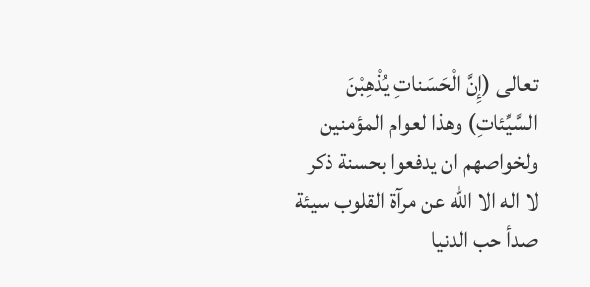تعالى (إِنَّ الْحَسَناتِ يُذْهِبْنَ السَّيِّئاتِ) وهذا لعوام المؤمنين ولخواصهم ان يدفعوا بحسنة ذكر لا اله الا الله عن مرآة القلوب سيئة صدأ حب الدنيا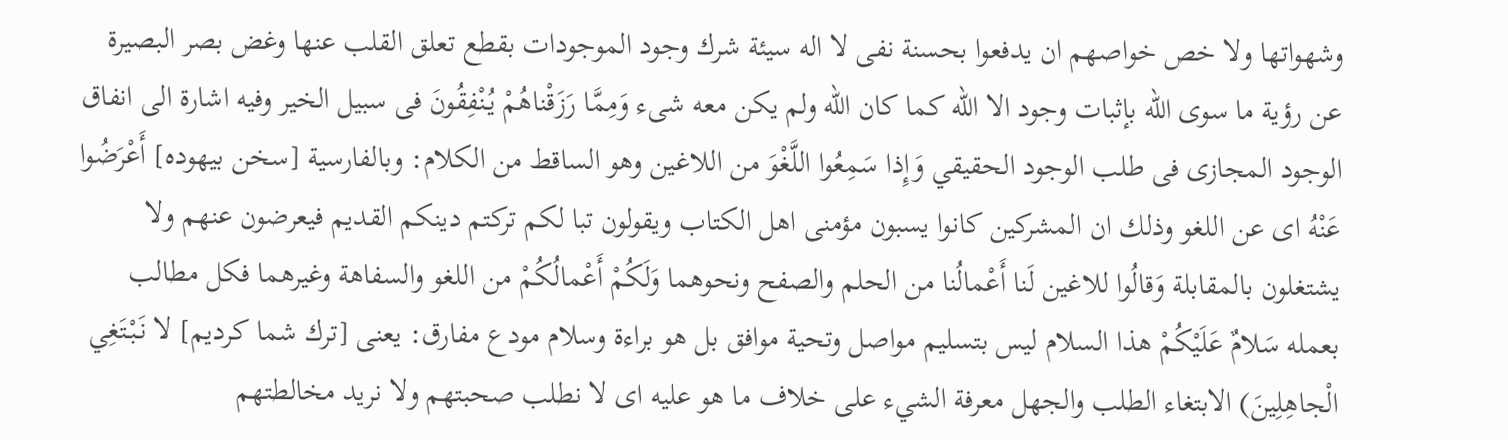وشهواتها ولا خص خواصهم ان يدفعوا بحسنة نفى لا اله سيئة شرك وجود الموجودات بقطع تعلق القلب عنها وغض بصر البصيرة عن رؤية ما سوى الله بإثبات وجود الا الله كما كان الله ولم يكن معه شىء وَمِمَّا رَزَقْناهُمْ يُنْفِقُونَ فى سبيل الخير وفيه اشارة الى انفاق الوجود المجازى فى طلب الوجود الحقيقي وَإِذا سَمِعُوا اللَّغْوَ من اللاغين وهو الساقط من الكلام: وبالفارسية [سخن بيهوده] أَعْرَضُوا عَنْهُ اى عن اللغو وذلك ان المشركين كانوا يسبون مؤمنى اهل الكتاب ويقولون تبا لكم تركتم دينكم القديم فيعرضون عنهم ولا يشتغلون بالمقابلة وَقالُوا للاغين لَنا أَعْمالُنا من الحلم والصفح ونحوهما وَلَكُمْ أَعْمالُكُمْ من اللغو والسفاهة وغيرهما فكل مطالب بعمله سَلامٌ عَلَيْكُمْ هذا السلام ليس بتسليم مواصل وتحية موافق بل هو براءة وسلام مودع مفارق: يعنى [ترك شما كرديم] لا نَبْتَغِي الْجاهِلِينَ) الابتغاء الطلب والجهل معرفة الشيء على خلاف ما هو عليه اى لا نطلب صحبتهم ولا نريد مخالطتهم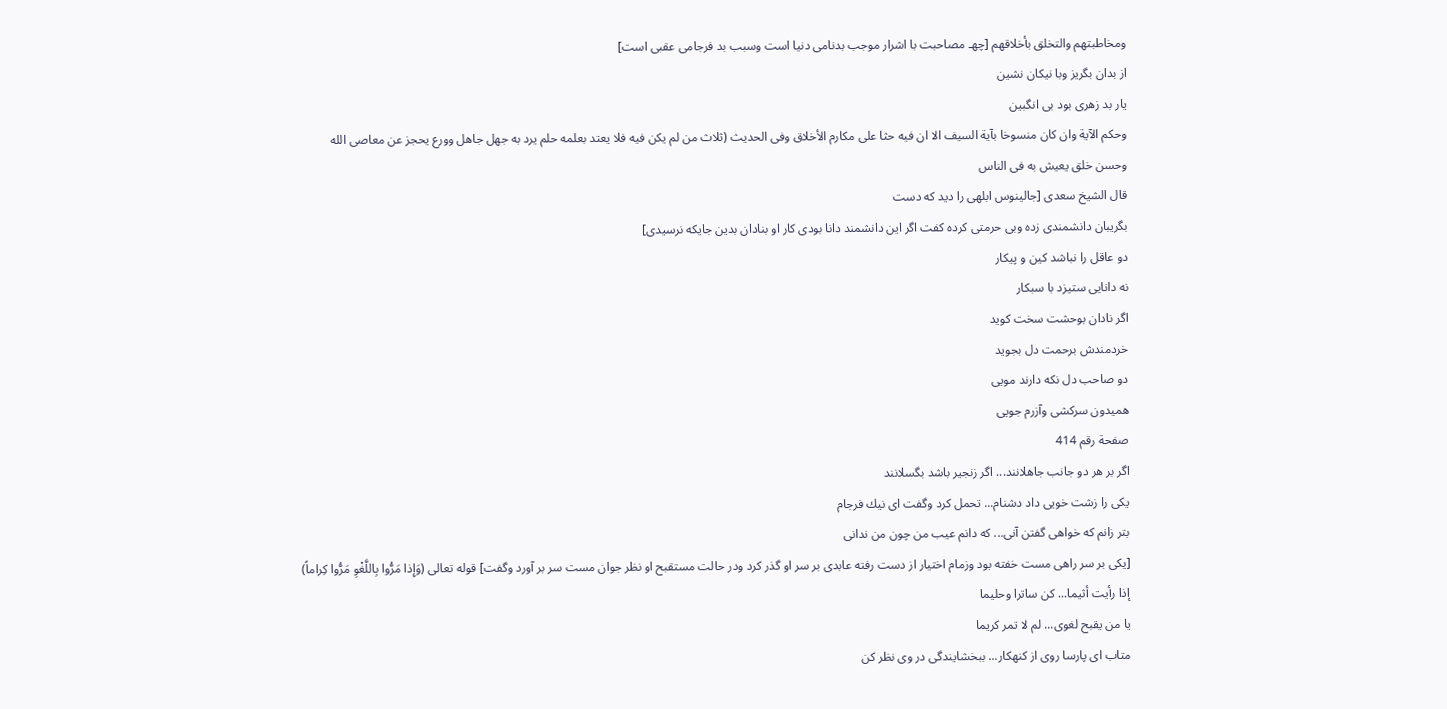ومخاطبتهم والتخلق بأخلاقهم [چهـ مصاحبت با اشرار موجب بدنامى دنيا است وسبب بد فرجامى عقبى است]
از بدان بگريز وبا نيكان نشين
يار بد زهرى بود بى انگبين
وحكم الآية وان كان منسوخا بآية السيف الا ان فيه حثا على مكارم الأخلاق وفى الحديث (ثلاث من لم يكن فيه فلا يعتد بعلمه حلم يرد به جهل جاهل وورع يحجز عن معاصى الله
وحسن خلق يعيش به فى الناس
قال الشيخ سعدى [جالينوس ابلهى را ديد كه دست
بگريبان دانشمندى زده وبى حرمتى كرده كفت اگر اين دانشمند دانا بودى كار او بنادان بدين جايكه نرسيدى]
دو عاقل را نباشد كين و پيكار
نه دانايى ستيزد با سبكار
اگر نادان بوحشت سخت كويد
خردمندش برحمت دل بجويد
دو صاحب دل نكه دارند مويى
هميدون سركشى وآزرم جويى
صفحة رقم 414
اگر بر هر دو جانب جاهلانند... اگر زنجير باشد بگسلانند
يكى را زشت خويى داد دشنام... تحمل كرد وگفت اى نيك فرجام
بتر زانم كه خواهى گفتن آنى... كه دانم عيب من چون من ندانى
[يكى بر سر راهى مست خفته بود وزمام اختيار از دست رفته عابدى بر سر او گذر كرد ودر حالت مستقبح او نظر جوان مست سر بر آورد وگفت] قوله تعالى (وَإِذا مَرُّوا بِاللَّغْوِ مَرُّوا كِراماً)
إذا رأيت أثيما... كن ساترا وحليما
يا من يقبح لغوى... لم لا تمر كريما
متاب اى پارسا روى از كنهكار... ببخشايندگى در وى نظر كن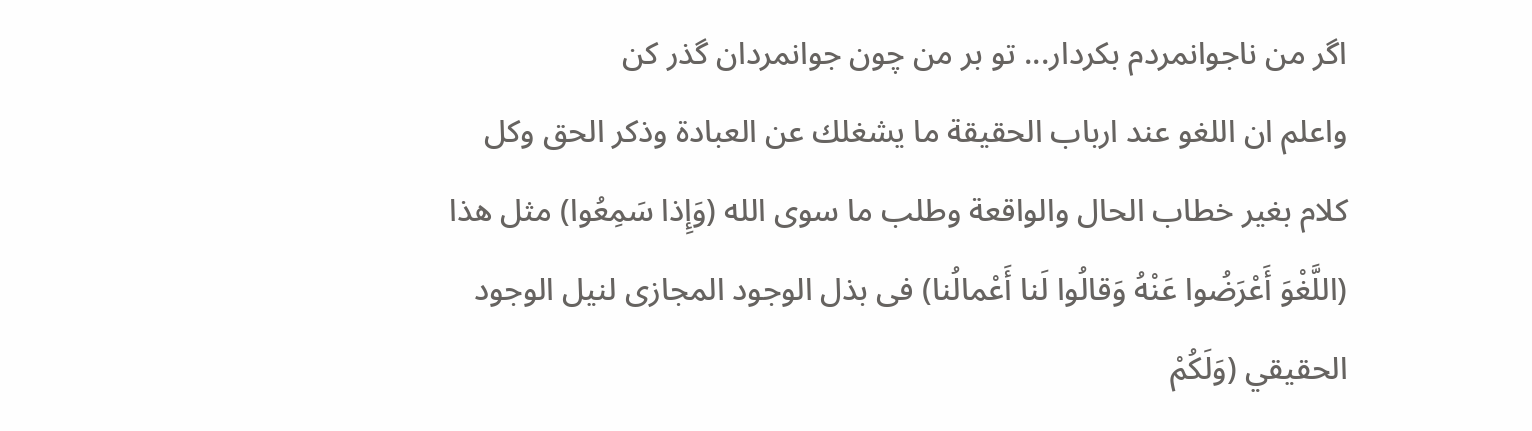اگر من ناجوانمردم بكردار... تو بر من چون جوانمردان گذر كن
واعلم ان اللغو عند ارباب الحقيقة ما يشغلك عن العبادة وذكر الحق وكل كلام بغير خطاب الحال والواقعة وطلب ما سوى الله (وَإِذا سَمِعُوا) مثل هذا (اللَّغْوَ أَعْرَضُوا عَنْهُ وَقالُوا لَنا أَعْمالُنا) فى بذل الوجود المجازى لنيل الوجود الحقيقي (وَلَكُمْ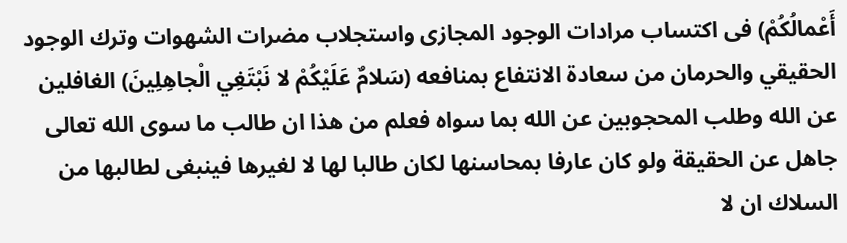أَعْمالُكُمْ) فى اكتساب مرادات الوجود المجازى واستجلاب مضرات الشهوات وترك الوجود الحقيقي والحرمان من سعادة الانتفاع بمنافعه (سَلامٌ عَلَيْكُمْ لا نَبْتَغِي الْجاهِلِينَ) الغافلين عن الله وطلب المحجوبين عن الله بما سواه فعلم من هذا ان طالب ما سوى الله تعالى جاهل عن الحقيقة ولو كان عارفا بمحاسنها لكان طالبا لها لا لغيرها فينبغى لطالبها من السلاك ان لا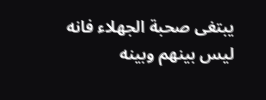يبتغى صحبة الجهلاء فانه ليس بينهم وبينه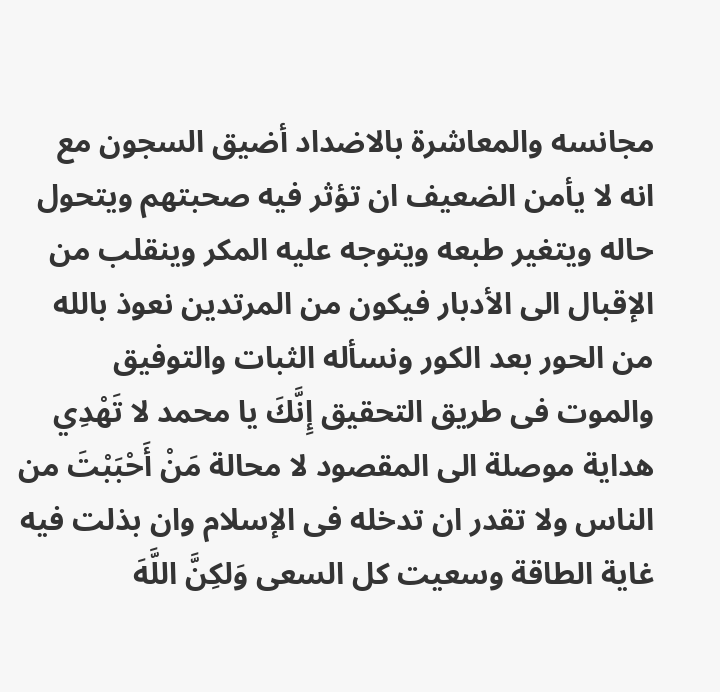مجانسه والمعاشرة بالاضداد أضيق السجون مع انه لا يأمن الضعيف ان تؤثر فيه صحبتهم ويتحول حاله ويتغير طبعه ويتوجه عليه المكر وينقلب من الإقبال الى الأدبار فيكون من المرتدين نعوذ بالله من الحور بعد الكور ونسأله الثبات والتوفيق والموت فى طريق التحقيق إِنَّكَ يا محمد لا تَهْدِي هداية موصلة الى المقصود لا محالة مَنْ أَحْبَبْتَ من الناس ولا تقدر ان تدخله فى الإسلام وان بذلت فيه غاية الطاقة وسعيت كل السعى وَلكِنَّ اللَّهَ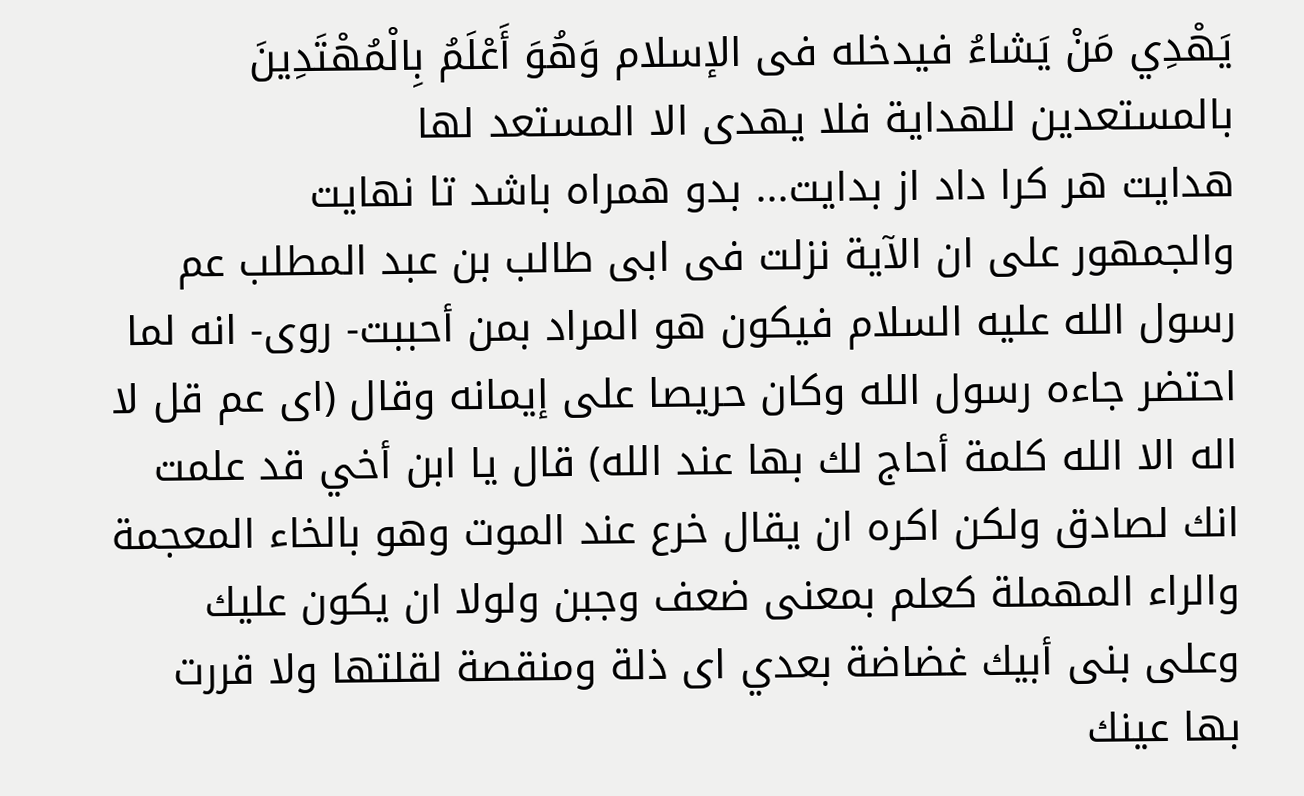يَهْدِي مَنْ يَشاءُ فيدخله فى الإسلام وَهُوَ أَعْلَمُ بِالْمُهْتَدِينَ بالمستعدين للهداية فلا يهدى الا المستعد لها
هدايت هر كرا داد از بدايت... بدو همراه باشد تا نهايت
والجمهور على ان الآية نزلت فى ابى طالب بن عبد المطلب عم رسول الله عليه السلام فيكون هو المراد بمن أحببت- روى- انه لما احتضر جاءه رسول الله وكان حريصا على إيمانه وقال (اى عم قل لا اله الا الله كلمة أحاج لك بها عند الله) قال يا ابن أخي قد علمت انك لصادق ولكن اكره ان يقال خرع عند الموت وهو بالخاء المعجمة والراء المهملة كعلم بمعنى ضعف وجبن ولولا ان يكون عليك وعلى بنى أبيك غضاضة بعدي اى ذلة ومنقصة لقلتها ولا قررت بها عينك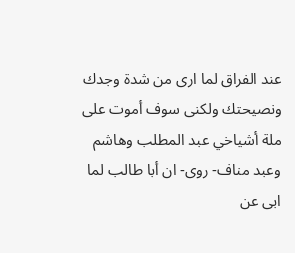عند الفراق لما ارى من شدة وجدك ونصيحتك ولكنى سوف أموت على ملة أشياخي عبد المطلب وهاشم وعبد مناف- روى- ان أبا طالب لما ابى عن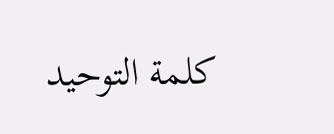كلمة التوحيد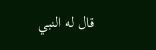قال له النبي